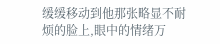缓缓移动到他那张略显不耐烦的脸上,眼中的情绪万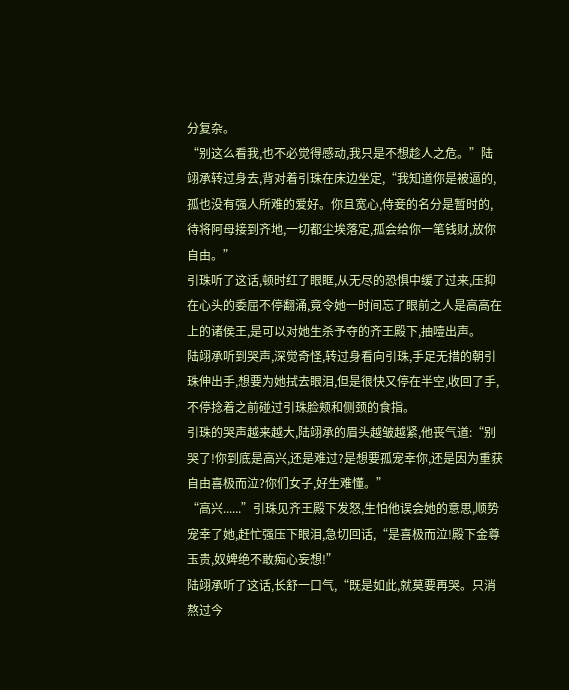分复杂。
“别这么看我,也不必觉得感动,我只是不想趁人之危。”陆翊承转过身去,背对着引珠在床边坐定,“我知道你是被逼的,孤也没有强人所难的爱好。你且宽心,侍妾的名分是暂时的,待将阿母接到齐地,一切都尘埃落定,孤会给你一笔钱财,放你自由。”
引珠听了这话,顿时红了眼眶,从无尽的恐惧中缓了过来,压抑在心头的委屈不停翻涌,竟令她一时间忘了眼前之人是高高在上的诸侯王,是可以对她生杀予夺的齐王殿下,抽噎出声。
陆翊承听到哭声,深觉奇怪,转过身看向引珠,手足无措的朝引珠伸出手,想要为她拭去眼泪,但是很快又停在半空,收回了手,不停捻着之前碰过引珠脸颊和侧颈的食指。
引珠的哭声越来越大,陆翊承的眉头越皱越紧,他丧气道:“别哭了!你到底是高兴,还是难过?是想要孤宠幸你,还是因为重获自由喜极而泣?你们女子,好生难懂。”
“高兴......”引珠见齐王殿下发怒,生怕他误会她的意思,顺势宠幸了她,赶忙强压下眼泪,急切回话,“是喜极而泣!殿下金尊玉贵,奴婢绝不敢痴心妄想!”
陆翊承听了这话,长舒一口气,“既是如此,就莫要再哭。只消熬过今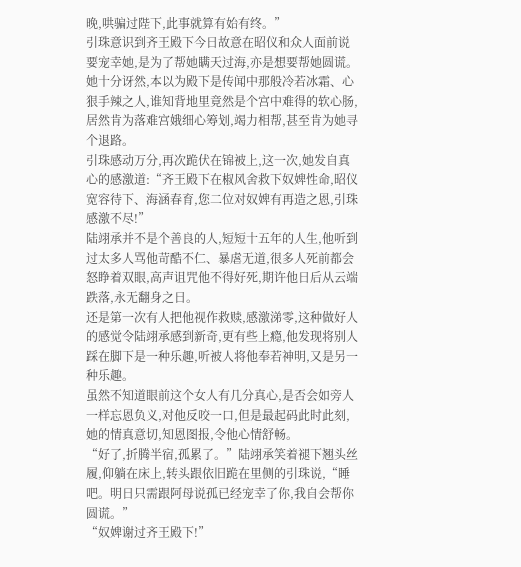晚,哄骗过陛下,此事就算有始有终。”
引珠意识到齐王殿下今日故意在昭仪和众人面前说要宠幸她,是为了帮她瞒天过海,亦是想要帮她圆谎。
她十分讶然,本以为殿下是传闻中那般冷若冰霜、心狠手辣之人,谁知背地里竟然是个宫中难得的软心肠,居然肯为落难宫娥细心筹划,竭力相帮,甚至肯为她寻个退路。
引珠感动万分,再次跪伏在锦被上,这一次,她发自真心的感激道:“齐王殿下在椒风舍救下奴婢性命,昭仪宽容待下、海涵春育,您二位对奴婢有再造之恩,引珠感激不尽!”
陆翊承并不是个善良的人,短短十五年的人生,他听到过太多人骂他苛酷不仁、暴虐无道,很多人死前都会怒睁着双眼,高声诅咒他不得好死,期许他日后从云端跌落,永无翻身之日。
还是第一次有人把他视作救赎,感激涕零,这种做好人的感觉令陆翊承感到新奇,更有些上瘾,他发现将别人踩在脚下是一种乐趣,听被人将他奉若神明,又是另一种乐趣。
虽然不知道眼前这个女人有几分真心,是否会如旁人一样忘恩负义,对他反咬一口,但是最起码此时此刻,她的情真意切,知恩图报,令他心情舒畅。
“好了,折腾半宿,孤累了。”陆翊承笑着褪下翘头丝履,仰躺在床上,转头跟依旧跪在里侧的引珠说,“睡吧。明日只需跟阿母说孤已经宠幸了你,我自会帮你圆谎。”
“奴婢谢过齐王殿下!”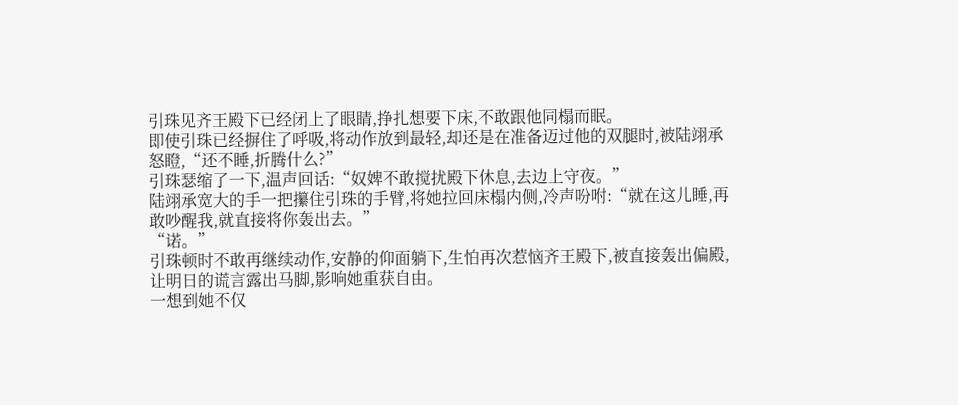引珠见齐王殿下已经闭上了眼睛,挣扎想要下床,不敢跟他同榻而眠。
即使引珠已经摒住了呼吸,将动作放到最轻,却还是在准备迈过他的双腿时,被陆翊承怒瞪,“还不睡,折腾什么?”
引珠瑟缩了一下,温声回话:“奴婢不敢搅扰殿下休息,去边上守夜。”
陆翊承宽大的手一把攥住引珠的手臂,将她拉回床榻内侧,冷声吩咐:“就在这儿睡,再敢吵醒我,就直接将你轰出去。”
“诺。”
引珠顿时不敢再继续动作,安静的仰面躺下,生怕再次惹恼齐王殿下,被直接轰出偏殿,让明日的谎言露出马脚,影响她重获自由。
一想到她不仅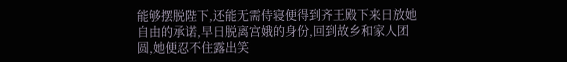能够摆脱陛下,还能无需侍寝便得到齐王殿下来日放她自由的承诺,早日脱离宫娥的身份,回到故乡和家人团圆,她便忍不住露出笑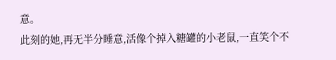意。
此刻的她,再无半分睡意,活像个掉入糖罐的小老鼠,一直笑个不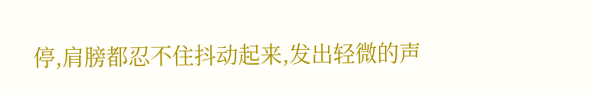停,肩膀都忍不住抖动起来,发出轻微的声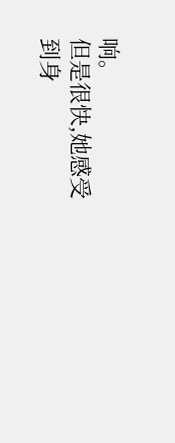响。
但是很快,她感受到身